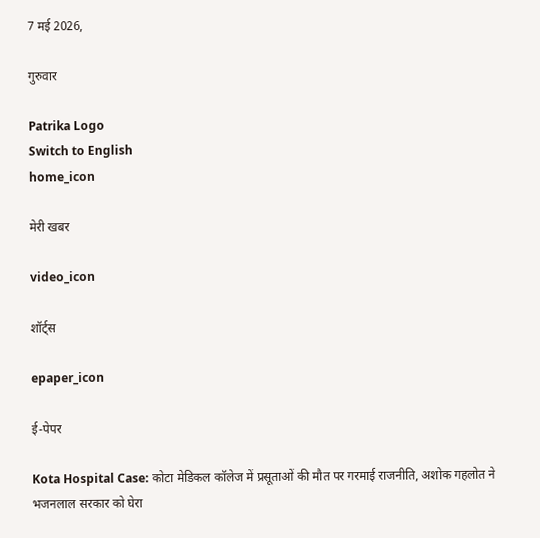7 मई 2026,

गुरुवार

Patrika Logo
Switch to English
home_icon

मेरी खबर

video_icon

शॉर्ट्स

epaper_icon

ई-पेपर

Kota Hospital Case: कोटा मेडिकल कॉलेज में प्रसूताओं की मौत पर गरमाई राजनीति, अशोक गहलोत ने भजनलाल सरकार को घेरा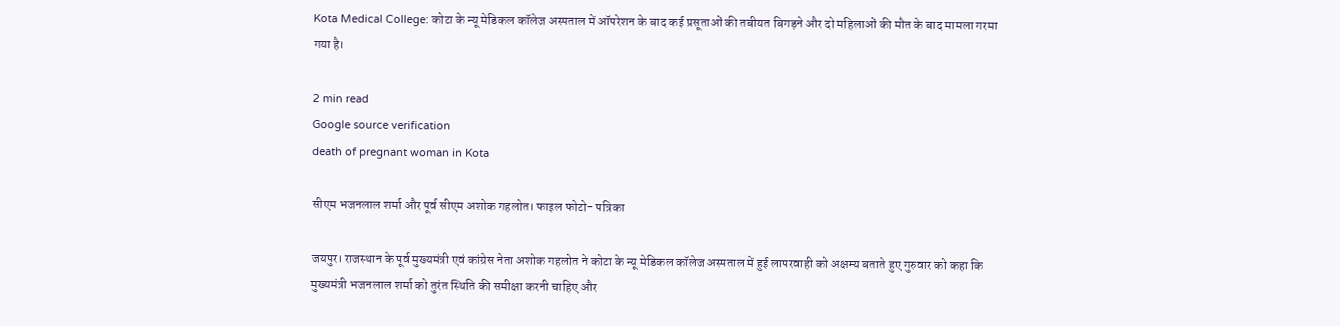Kota Medical College: कोटा के न्यू मेडिकल कॉलेज अस्पताल में ऑपरेशन के बाद कई प्रसूताओं की तबीयत बिगड़ने और दो महिलाओं की मौत के बाद मामला गरमा गया है।

2 min read
Google source verification
death of pregnant woman in Kota

सीएम भजनलाल शर्मा और पूर्व सीएम अशोक गहलोत। फाइल फोटो- पत्रिका

जयपुर। राजस्थान के पूर्व मुख्यमंत्री एवं कांग्रेस नेता अशोक गहलोत ने कोटा के न्यू मेडिकल कॉलेज अस्पताल में हुई लापरवाही को अक्षम्य बताते हुए गुरुवार को कहा कि मुख्यमंत्री भजनलाल शर्मा को तुरंत स्थिति की समीक्षा करनी चाहिए और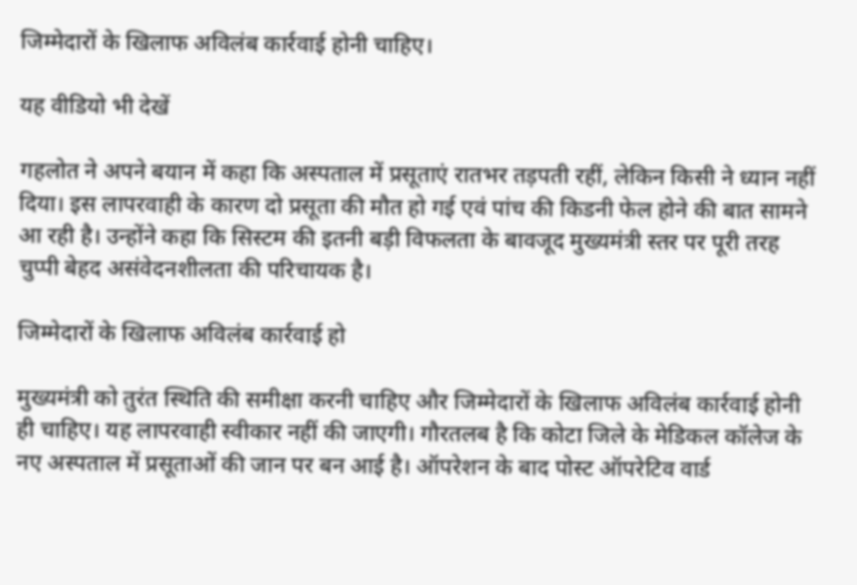जिम्मेदारों के खिलाफ अविलंब कार्रवाई होनी चाहिए।

यह वीडियो भी देखें

गहलोत ने अपने बयान में कहा कि अस्पताल में प्रसूताएं रातभर तड़पती रहीं, लेकिन किसी ने ध्यान नहीं दिया। इस लापरवाही के कारण दो प्रसूता की मौत हो गई एवं पांच की किडनी फेल होने की बात सामने आ रही है। उन्होंने कहा कि सिस्टम की इतनी बड़ी विफलता के बावजूद मुख्यमंत्री स्तर पर पूरी तरह चुप्पी बेहद असंवेदनशीलता की परिचायक है।

जिम्मेदारों के खिलाफ अविलंब कार्रवाई हो

मुख्यमंत्री को तुरंत स्थिति की समीक्षा करनी चाहिए और जिम्मेदारों के खिलाफ अविलंब कार्रवाई होनी ही चाहिए। यह लापरवाही स्वीकार नहीं की जाएगी। गौरतलब है कि कोटा जिले के मेडिकल कॉलेज के नए अस्पताल में प्रसूताओं की जान पर बन आई है। ऑपरेशन के बाद पोस्ट ऑपरेटिव वार्ड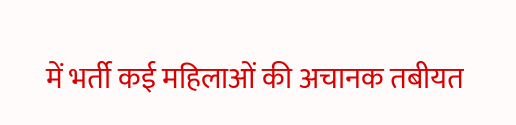में भर्ती कई महिलाओं की अचानक तबीयत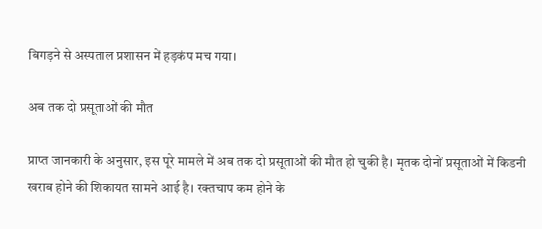बिगड़ने से अस्पताल प्रशासन में हड़कंप मच गया।

अब तक दो प्रसूताओं की मौत

प्राप्त जानकारी के अनुसार, इस पूरे मामले में अब तक दो प्रसूताओं की मौत हो चुकी है। मृतक दोनों प्रसूताओं में किडनी खराब होने की शिकायत सामने आई है। रक्तचाप कम होने के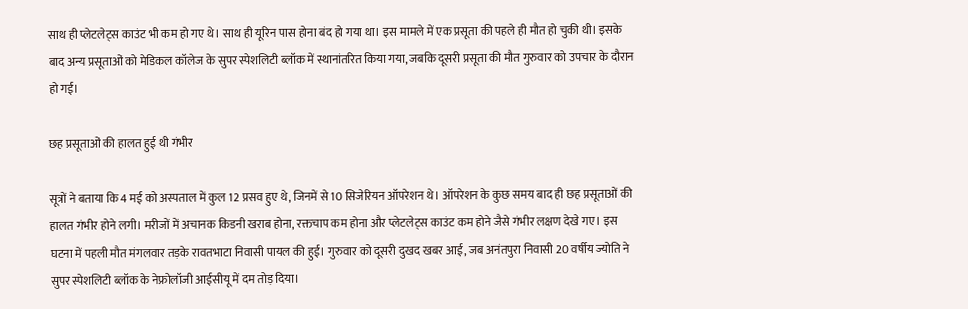साथ ही प्लेटलेट्स काउंट भी कम हो गए थे। साथ ही यूरिन पास होना बंद हो गया था। इस मामले में एक प्रसूता की पहले ही मौत हो चुकी थी। इसके बाद अन्य प्रसूताओं को मेडिकल कॉलेज के सुपर स्पेशलिटी ब्लॉक में स्थानांतरित किया गया, जबकि दूसरी प्रसूता की मौत गुरुवार को उपचार के दौरान हो गई।

छह प्रसूताओं की हालत हुई थी गंभीर

सूत्रों ने बताया कि 4 मई को अस्पताल में कुल 12 प्रसव हुए थे, जिनमें से 10 सिजेरियन ऑपरेशन थे। ऑपरेशन के कुछ समय बाद ही छह प्रसूताओं की हालत गंभीर होने लगी। मरीजों में अचानक किडनी खराब होना, रक्तचाप कम होना और प्लेटलेट्स काउंट कम होने जैसे गंभीर लक्षण देखे गए। इस घटना में पहली मौत मंगलवार तड़के रावतभाटा निवासी पायल की हुई। गुरुवार को दूसरी दुखद खबर आई, जब अनंतपुरा निवासी 20 वर्षीय ज्योति ने सुपर स्पेशलिटी ब्लॉक के नेफ्रोलॉजी आईसीयू में दम तोड़ दिया।